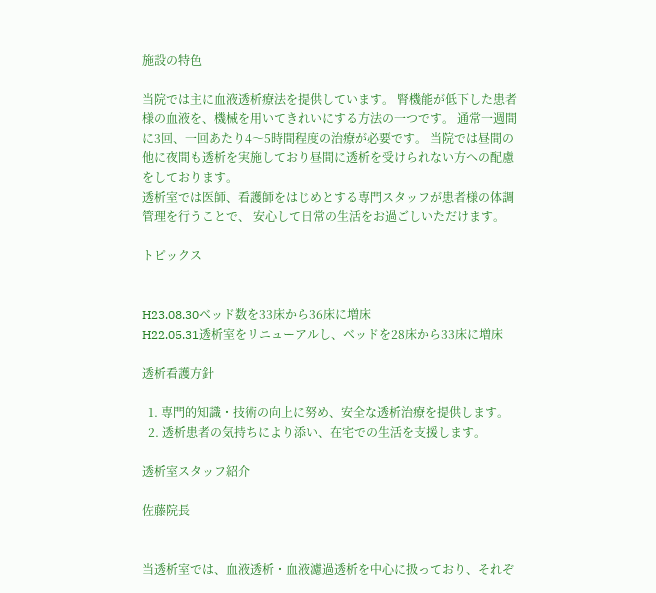施設の特色

当院では主に血液透析療法を提供しています。 腎機能が低下した患者様の血液を、機械を用いてきれいにする方法の一つです。 通常一週間に3回、一回あたり4〜5時間程度の治療が必要です。 当院では昼間の他に夜間も透析を実施しており昼間に透析を受けられない方への配慮をしております。
透析室では医師、看護師をはじめとする専門スタッフが患者様の体調管理を行うことで、 安心して日常の生活をお過ごしいただけます。

トピックス


H23.08.30ベッド数を33床から36床に増床
H22.05.31透析室をリニューアルし、ベッドを28床から33床に増床

透析看護方針

  1. 専門的知識・技術の向上に努め、安全な透析治療を提供します。
  2. 透析患者の気持ちにより添い、在宅での生活を支援します。

透析室スタッフ紹介

佐藤院長


当透析室では、血液透析・血液濾過透析を中心に扱っており、それぞ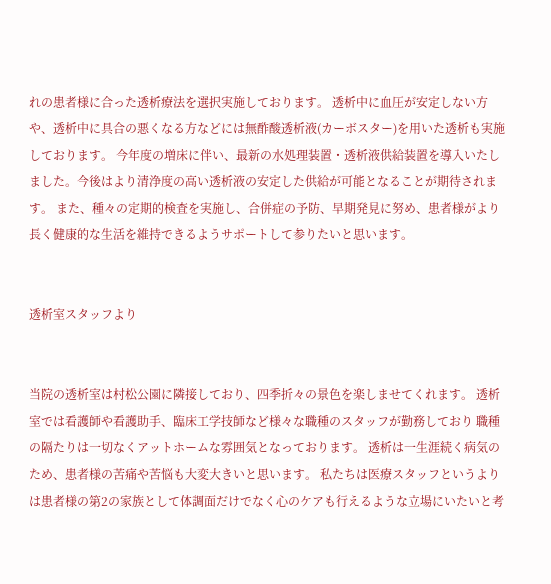れの患者様に合った透析療法を選択実施しております。 透析中に血圧が安定しない方や、透析中に具合の悪くなる方などには無酢酸透析液(カーボスター)を用いた透析も実施しております。 今年度の増床に伴い、最新の水処理装置・透析液供給装置を導入いたしました。今後はより清浄度の高い透析液の安定した供給が可能となることが期待されます。 また、種々の定期的検査を実施し、合併症の予防、早期発見に努め、患者様がより長く健康的な生活を維持できるようサポートして参りたいと思います。


透析室スタッフより


当院の透析室は村松公園に隣接しており、四季折々の景色を楽しませてくれます。 透析室では看護師や看護助手、臨床工学技師など様々な職種のスタッフが勤務しており 職種の隔たりは一切なくアットホームな雰囲気となっております。 透析は一生涯続く病気のため、患者様の苦痛や苦悩も大変大きいと思います。 私たちは医療スタッフというよりは患者様の第2の家族として体調面だけでなく心のケアも行えるような立場にいたいと考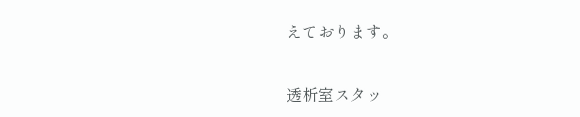えております。


透析室スタッ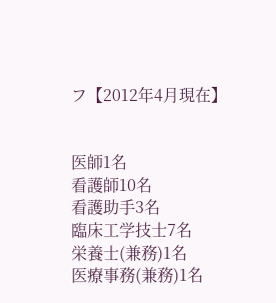フ【2012年4月現在】


医師1名
看護師10名
看護助手3名
臨床工学技士7名
栄養士(兼務)1名
医療事務(兼務)1名